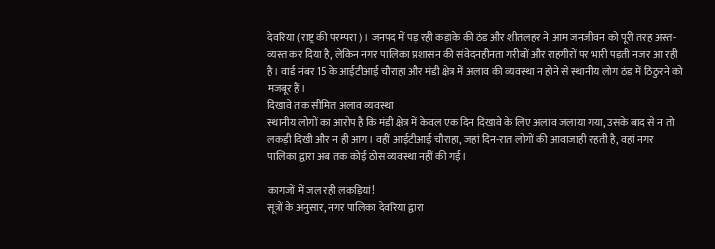देवरिया (राष्ट्र की परम्परा)। जनपद में पड़ रही कड़ाके की ठंड और शीतलहर ने आम जनजीवन को पूरी तरह अस्त-व्यस्त कर दिया है, लेकिन नगर पालिका प्रशासन की संवेदनहीनता गरीबों और राहगीरों पर भारी पड़ती नजर आ रही है। वार्ड नंबर 15 के आईटीआई चौराहा और मंडी क्षेत्र में अलाव की व्यवस्था न होने से स्थानीय लोग ठंड में ठिठुरने को मजबूर हैं।
दिखावे तक सीमित अलाव व्यवस्था
स्थानीय लोगों का आरोप है कि मंडी क्षेत्र में केवल एक दिन दिखावे के लिए अलाव जलाया गया, उसके बाद से न तो लकड़ी दिखी और न ही आग। वहीं आईटीआई चौराहा, जहां दिन-रात लोगों की आवाजाही रहती है, वहां नगर पालिका द्वारा अब तक कोई ठोस व्यवस्था नहीं की गई।

कागजों में जल रही लकड़ियां!
सूत्रों के अनुसार, नगर पालिका देवरिया द्वारा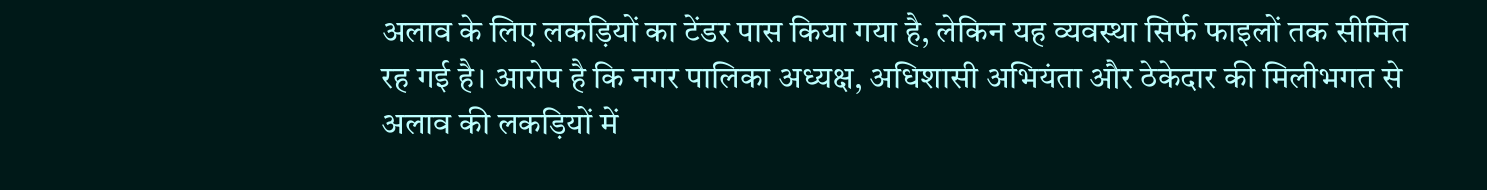अलाव के लिए लकड़ियों का टेंडर पास किया गया है, लेकिन यह व्यवस्था सिर्फ फाइलों तक सीमित रह गई है। आरोप है कि नगर पालिका अध्यक्ष, अधिशासी अभियंता और ठेकेदार की मिलीभगत से अलाव की लकड़ियों में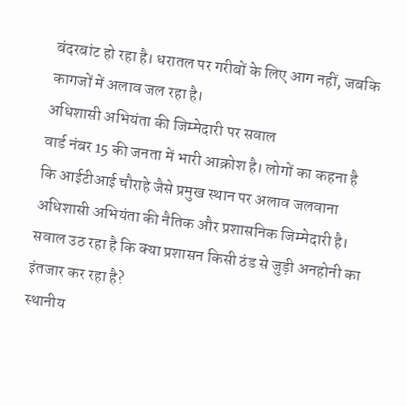बंदरबांट हो रहा है। धरातल पर गरीबों के लिए आग नहीं, जबकि कागजों में अलाव जल रहा है।
अधिशासी अभियंता की जिम्मेदारी पर सवाल
वार्ड नंबर 15 की जनता में भारी आक्रोश है। लोगों का कहना है कि आईटीआई चौराहे जैसे प्रमुख स्थान पर अलाव जलवाना अधिशासी अभियंता की नैतिक और प्रशासनिक जिम्मेदारी है। सवाल उठ रहा है कि क्या प्रशासन किसी ठंड से जुड़ी अनहोनी का इंतजार कर रहा है?
स्थानीय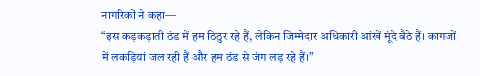नागरिकों ने कहा—
“इस कड़कड़ाती ठंड में हम ठिठुर रहे हैं, लेकिन जिम्मेदार अधिकारी आंखें मूंदे बैठे हैं। कागजों में लकड़ियां जल रही हैं और हम ठंड से जंग लड़ रहे हैं।”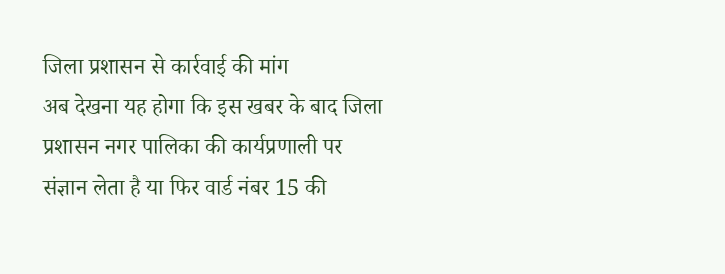जिला प्रशासन से कार्रवाई की मांग
अब देखना यह होगा कि इस खबर के बाद जिला प्रशासन नगर पालिका की कार्यप्रणाली पर संज्ञान लेता है या फिर वार्ड नंबर 15 की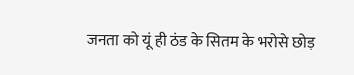जनता को यूं ही ठंड के सितम के भरोसे छोड़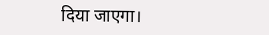दिया जाएगा।